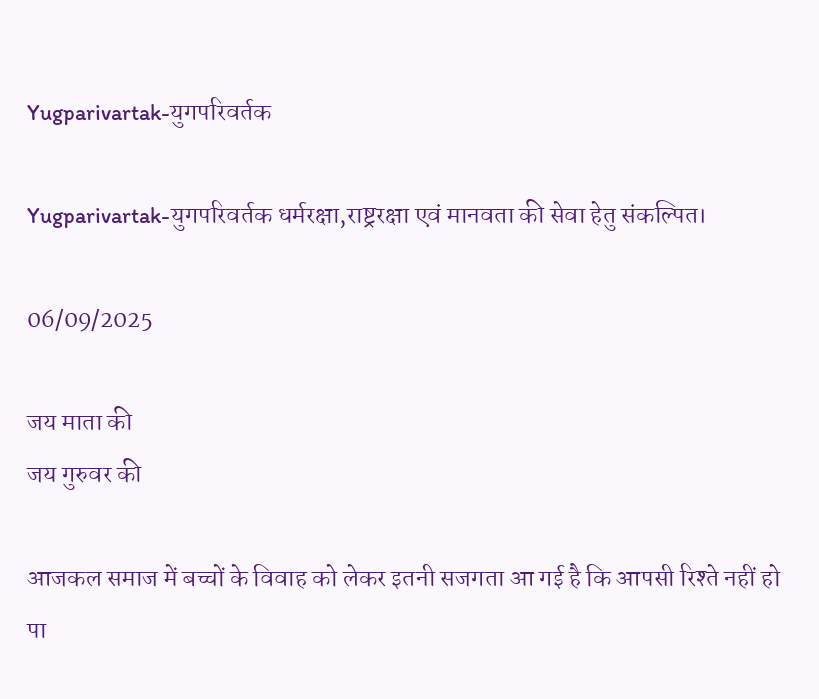Yugparivartak-युगपरिवर्तक

Yugparivartak-युगपरिवर्तक धर्मरक्षा,राष्ट्ररक्षा एवं मानवता की सेवा हेतु संकल्पित।

06/09/2025

जय माता की
जय गुरुवर की

आजकल समाज में बच्चों के विवाह को लेकर इतनी सजगता आ गई है कि आपसी रिश्ते नहीं हो पा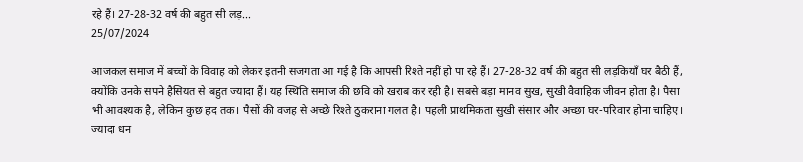रहे हैं। 27-28-32 वर्ष की बहुत सी लड़...
25/07/2024

आजकल समाज में बच्चों के विवाह को लेकर इतनी सजगता आ गई है कि आपसी रिश्ते नहीं हो पा रहे हैं। 27-28-32 वर्ष की बहुत सी लड़कियाँ घर बैठी हैं, क्योंकि उनके सपने हैसियत से बहुत ज्यादा हैं। यह स्थिति समाज की छवि को खराब कर रही है। सबसे बड़ा मानव सुख, सुखी वैवाहिक जीवन होता है। पैसा भी आवश्यक है, लेकिन कुछ हद तक। पैसों की वजह से अच्छे रिश्ते ठुकराना गलत है। पहली प्राथमिकता सुखी संसार और अच्छा घर-परिवार होना चाहिए। ज्यादा धन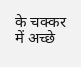के चक्कर में अच्छे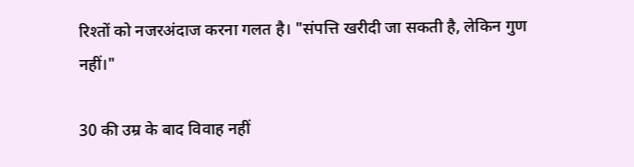रिश्तों को नजरअंदाज करना गलत है। "संपत्ति खरीदी जा सकती है, लेकिन गुण नहीं।"

30 की उम्र के बाद विवाह नहीं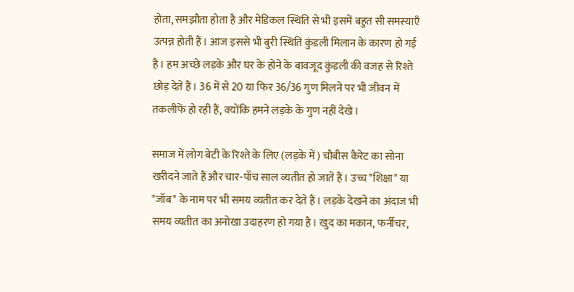होता, समझौता होता है और मेडिकल स्थिति से भी इसमें बहुत सी समस्याएँ उत्पन्न होती हैं। आज इससे भी बुरी स्थिति कुंडली मिलान के कारण हो गई है। हम अच्छे लड़के और घर के होने के बावजूद कुंडली की वजह से रिश्ते छोड़ देते हैं। 36 में से 20 या फिर 36/36 गुण मिलने पर भी जीवन में तकलीफें हो रही हैं, क्योंकि हमने लड़के के गुण नहीं देखे।

समाज में लोग बेटी के रिश्ते के लिए (लड़के में) चौबीस कैरेट का सोना खरीदने जाते हैं और चार-पाँच साल व्यतीत हो जाते हैं। उच्च "शिक्षा" या "जॉब" के नाम पर भी समय व्यतीत कर देते हैं। लड़के देखने का अंदाज भी समय व्यतीत का अनोखा उदाहरण हो गया है। खुद का मकान, फर्नीचर,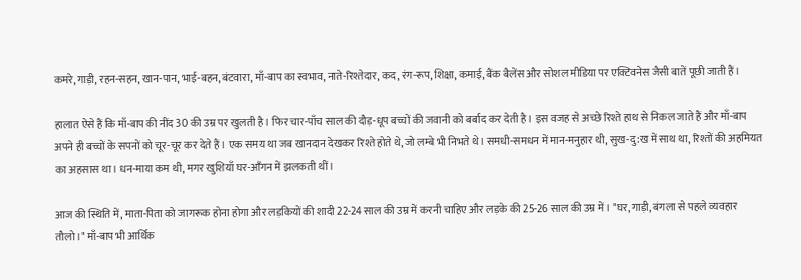कमरे, गाड़ी, रहन-सहन, खान-पान, भाई-बहन, बंटवारा, माँ-बाप का स्वभाव, नाते-रिश्तेदार, कद, रंग-रूप, शिक्षा, कमाई, बैंक बैलेंस और सोशल मीडिया पर एक्टिवनेस जैसी बातें पूछी जाती हैं।

हालात ऐसे हैं कि माँ-बाप की नींद 30 की उम्र पर खुलती है। फिर चार-पाँच साल की दौड़-धूप बच्चों की जवानी को बर्बाद कर देती है। इस वजह से अच्छे रिश्ते हाथ से निकल जाते हैं और माँ-बाप अपने ही बच्चों के सपनों को चूर-चूर कर देते हैं। एक समय था जब खानदान देखकर रिश्ते होते थे, जो लम्बे भी निभते थे। समधी-समधन में मान-मनुहार थी, सुख-दु:ख में साथ था, रिश्तों की अहमियत का अहसास था। धन-माया कम थी, मगर खुशियाँ घर-आँगन में झलकती थीं।

आज की स्थिति में, माता-पिता को जागरूक होना होगा और लड़कियों की शादी 22-24 साल की उम्र में करनी चाहिए और लड़के की 25-26 साल की उम्र में। "घर, गाड़ी, बंगला से पहले व्यवहार तौलो।" माँ-बाप भी आर्थिक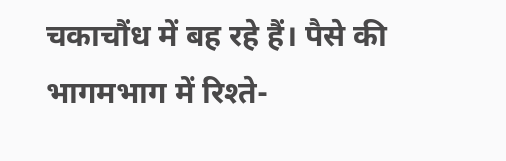चकाचौंध में बह रहे हैं। पैसे की भागमभाग में रिश्ते-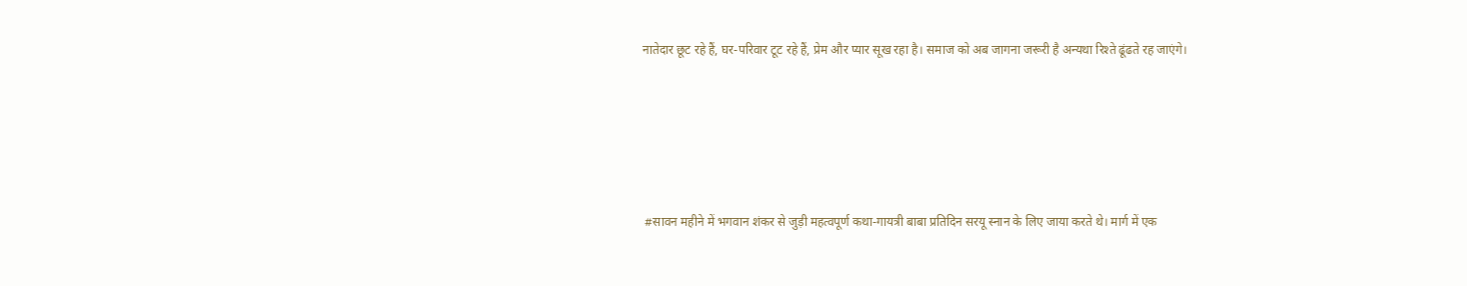नातेदार छूट रहे हैं, घर-परिवार टूट रहे हैं, प्रेम और प्यार सूख रहा है। समाज को अब जागना जरूरी है अन्यथा रिश्ते ढूंढते रह जाएंगे।





 #सावन महीने में भगवान शंकर से जुड़ी महत्वपूर्ण कथा-गायत्री बाबा प्रतिदिन सरयू स्नान के लिए जाया करते थे। मार्ग में एक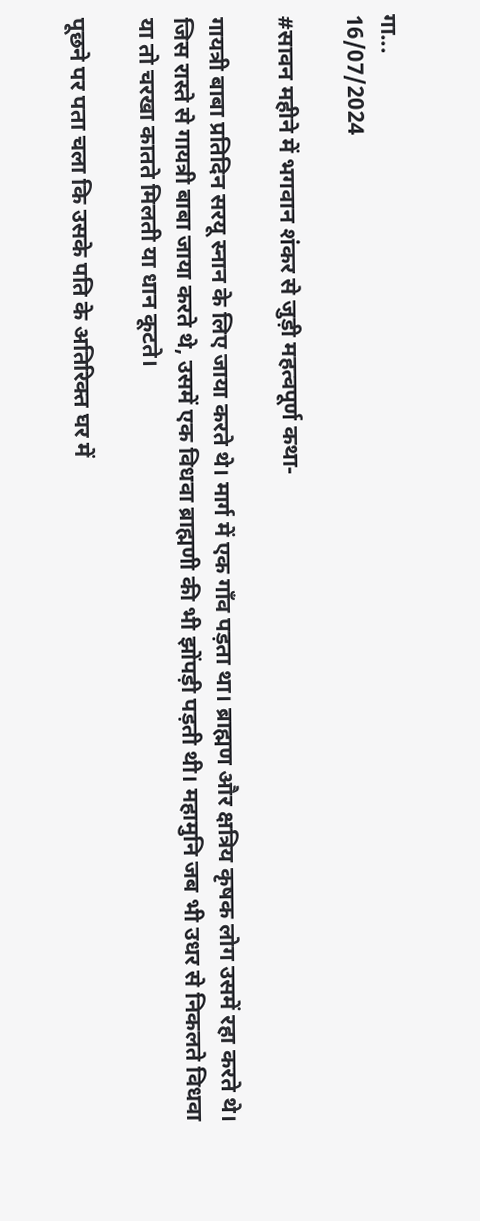गा...
16/07/2024

#सावन महीने में भगवान शंकर से जुड़ी महत्वपूर्ण कथा-

गायत्री बाबा प्रतिदिन सरयू स्नान के लिए जाया करते थे। मार्ग में एक गाँव पड़ता था। ब्राह्मण और क्षत्रिय कृषक लोग उसमें रहा करते थे। जिस रास्ते से गायत्री बाबा जाया करते थे, उसमें एक विधवा ब्राह्मणी की भी झोंपड़ी पड़ती थी। महामुनि जब भी उधर से निकलते विधवा या तो चरखा कातते मिलती या धान कूटते।

पूछने पर पता चला कि उसके पति के अतिरिक्त घर में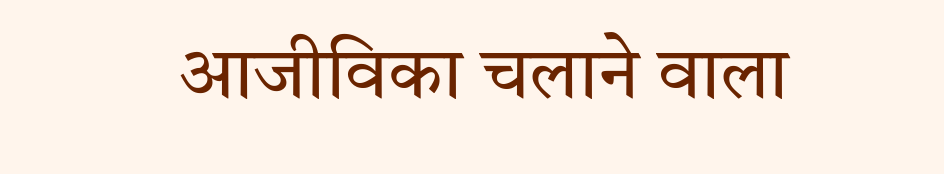आजीविका चलाने वाला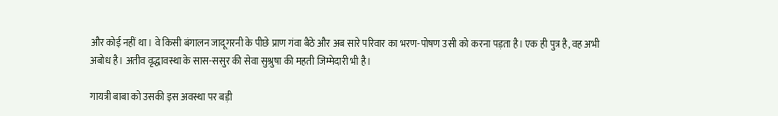और कोई नहीं था। वे किसी बंगालन जादूगरनी के पीछे प्राण गंवा बैठे और अब सारे परिवार का भरण-पोषण उसी को करना पड़ता है। एक ही पुत्र है, वह अभी अबोध है। अतीव वृद्धावस्था के सास-ससुर की सेवा सुश्रुषा की महती जिम्मेदारी भी है।

गायत्री बाबा को उसकी इस अवस्था पर बड़ी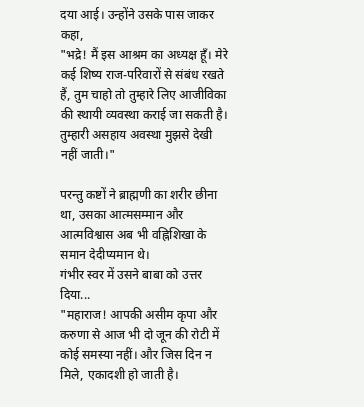दया आई। उन्होंने उसके पास जाकर कहा,
"भद्रे! मैं इस आश्रम का अध्यक्ष हूँ। मेरे कई शिष्य राज-परिवारों से संबंध रखते हैं, तुम चाहो तो तुम्हारे लिए आजीविका की स्थायी व्यवस्था कराई जा सकती है। तुम्हारी असहाय अवस्था मुझसे देखी नहीं जाती।"

परन्तु कष्टों ने ब्राह्मणी का शरीर छीना था, उसका आत्मसम्मान और आत्मविश्वास अब भी वह्निशिखा के समान देदीप्यमान थे।
गंभीर स्वर में उसने बाबा को उत्तर दिया...
"महाराज! आपकी असीम कृपा और करुणा से आज भी दो जून की रोटी में कोई समस्या नहीं। और जिस दिन न मिले, एकादशी हो जाती है।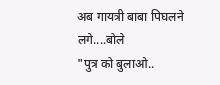अब गायत्री बाबा पिघलने लगे....बोले
"पुत्र को बुलाओ..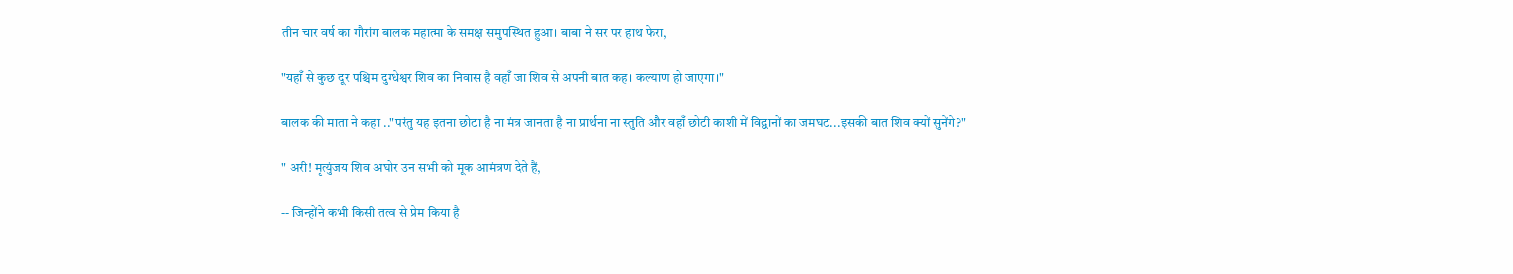तीन चार वर्ष का गौरांग बालक महात्मा के समक्ष समुपस्थित हुआ। बाबा ने सर पर हाथ फेरा,

"यहाँ से कुछ दूर पश्चिम दुग्धेश्वर शिव का निवास है वहाँ जा शिव से अपनी बात कह। कल्याण हो जाएगा।"

बालक की माता ने कहा .."परंतु यह इतना छोटा है ना मंत्र जानता है ना प्रार्थना ना स्तुति और वहाँ छोटी काशी में विद्वानों का जमघट...इसकी बात शिव क्यों सुनेंगे?"

" अरी! मृत्युंजय शिव अघोर उन सभी को मूक आमंत्रण देते हैं,

-- जिन्होंने कभी किसी तत्व से प्रेम किया है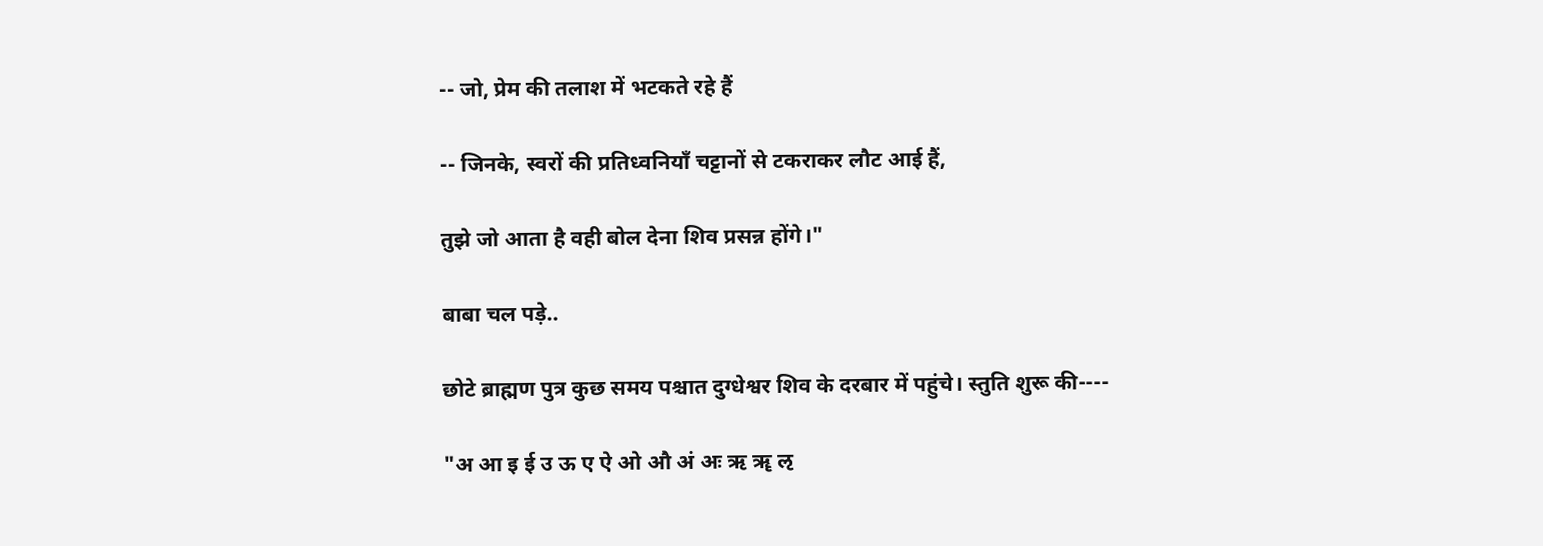-- जो, प्रेम की तलाश में भटकते रहे हैं

-- जिनके, स्वरों की प्रतिध्वनियाँ चट्टानों से टकराकर लौट आई हैं,

तुझे जो आता है वही बोल देना शिव प्रसन्न होंगे।"

बाबा चल पड़े..

छोटे ब्राह्मण पुत्र कुछ समय पश्चात दुग्धेश्वर शिव के दरबार में पहुंचे। स्तुति शुरू की----

"अ आ इ ई उ ऊ ए ऐ ओ औ अं अः ऋ ॠ ऌ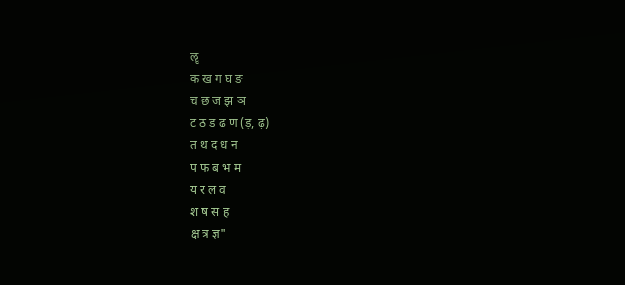ॡ
क ख ग घ ङ
च छ ज झ ञ
ट ठ ड ढ ण (ड़, ढ़)
त थ द ध न
प फ ब भ म
य र ल व
श ष स ह
क्ष त्र ज्ञ"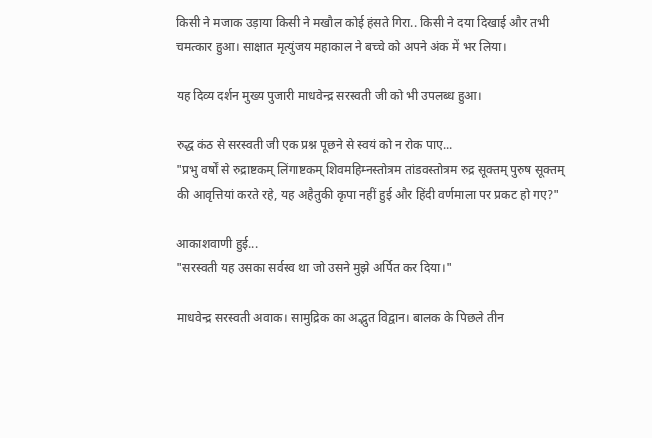किसी ने मजाक उड़ाया किसी ने मखौल कोई हंसते गिरा.. किसी ने दया दिखाई और तभी चमत्कार हुआ। साक्षात मृत्युंजय महाकाल ने बच्चे को अपने अंक में भर लिया।

यह दिव्य दर्शन मुख्य पुजारी माधवेन्द्र सरस्वती जी को भी उपलब्ध हुआ।

रुद्ध कंठ से सरस्वती जी एक प्रश्न पूछने से स्वयं को न रोक पाए...
"प्रभु वर्षों से रुद्राष्टकम् लिंगाष्टकम् शिवमहिम्नस्तोत्रम तांडवस्तोत्रम रुद्र सूक्तम् पुरुष सूक्तम् की आवृत्तियां करते रहे, यह अहैतुकी कृपा नहीं हुई और हिंदी वर्णमाला पर प्रकट हो गए?"

आकाशवाणी हुई...
"सरस्वती यह उसका सर्वस्व था जो उसने मुझे अर्पित कर दिया।"

माधवेन्द्र सरस्वती अवाक। सामुद्रिक का अद्भुत विद्वान। बालक के पिछले तीन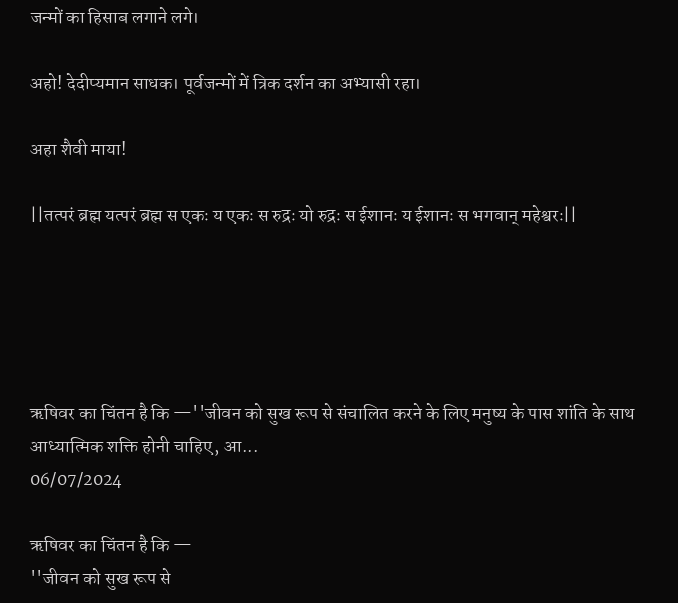जन्मों का हिसाब लगाने लगे।

अहो! देदीप्यमान साधक। पूर्वजन्मों में त्रिक दर्शन का अभ्यासी रहा।

अहा शैवी माया!

||तत्परं ब्रह्म यत्परं ब्रह्म स एकः य एकः स रुद्रः यो रुद्रः स ईशानः य ईशानः स भगवान् महेश्वरः||





ऋषिवर का चिंतन है कि —''जीवन को सुख रूप से संचालित करने के लिए मनुष्य के पास शांति के साथ आध्यात्मिक शक्ति होनी चाहिए, आ...
06/07/2024

ऋषिवर का चिंतन है कि —
''जीवन को सुख रूप से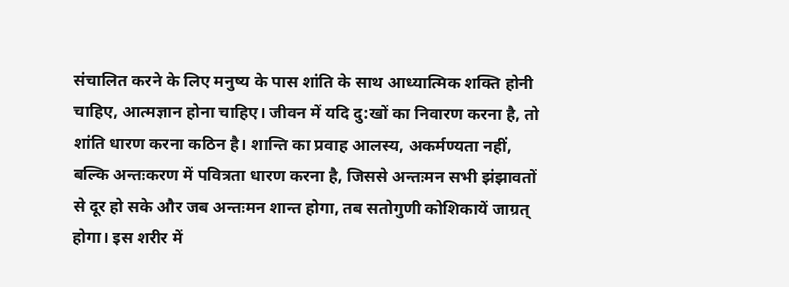संचालित करने के लिए मनुष्य के पास शांति के साथ आध्यात्मिक शक्ति होनी चाहिए, आत्मज्ञान होना चाहिए। जीवन में यदि दु:खों का निवारण करना है, तो शांति धारण करना कठिन है। शान्ति का प्रवाह आलस्य, अकर्मण्यता नहीं, बल्कि अन्तःकरण में पवित्रता धारण करना है, जिससे अन्तःमन सभी झंझावतों से दूर हो सके और जब अन्तःमन शान्त होगा, तब सतोगुणी कोशिकायें जाग्रत् होगा। इस शरीर में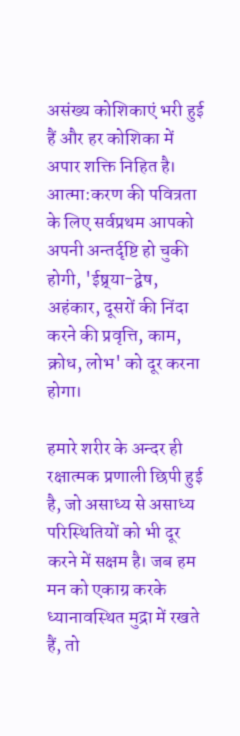असंख्य कोशिकाएं भरी हुई हैं और हर कोशिका में अपार शक्ति निहित है। आत्मा:करण की पवित्रता के लिए सर्वप्रथम आपको अपनी अन्तर्दृष्टि हो चुकी होगी, 'ईष्र्या-द्वेष, अहंकार, दूसरों की निंदा करने की प्रवृत्ति, काम, क्रोध, लोभ' को दूर करना होगा।

हमारे शरीर के अन्दर ही रक्षात्मक प्रणाली छिपी हुई है, जो असाध्य से असाध्य परिस्थितियों को भी दूर करने में सक्षम है। जब हम मन को एकाग्र करके ध्यानावस्थित मुद्रा में रखते हैं, तो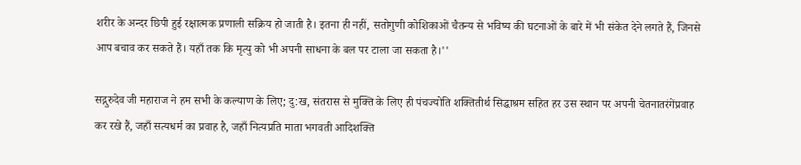शरीर के अन्दर छिपी हुई रक्षात्मक प्रणाली सक्रिय हो जाती है। इतना ही नहीं, सतोगुणी कोशिकाओं चैतन्य से भविष्य की घटनाओं के बारे में भी संकेत देने लगते हैं, जिनसे आप बचाव कर सकते हैं। यहाँ तक कि मृत्यु को भी अपनी साधना के बल पर टाला जा सकता है।''

सद्गुरुदेव जी महाराज ने हम सभी के कल्याण के लिए; दु:ख, संतरास से मुक्ति के लिए ही पंचज्योति शक्तितीर्थ सिद्धाश्रम सहित हर उस स्थान पर अपनी चेतनातरंगेंप्रवाह कर रखे हैं, जहाँ सत्यधर्म का प्रवाह है, जहाँ नित्यप्रति माता भगवती आदिशक्ति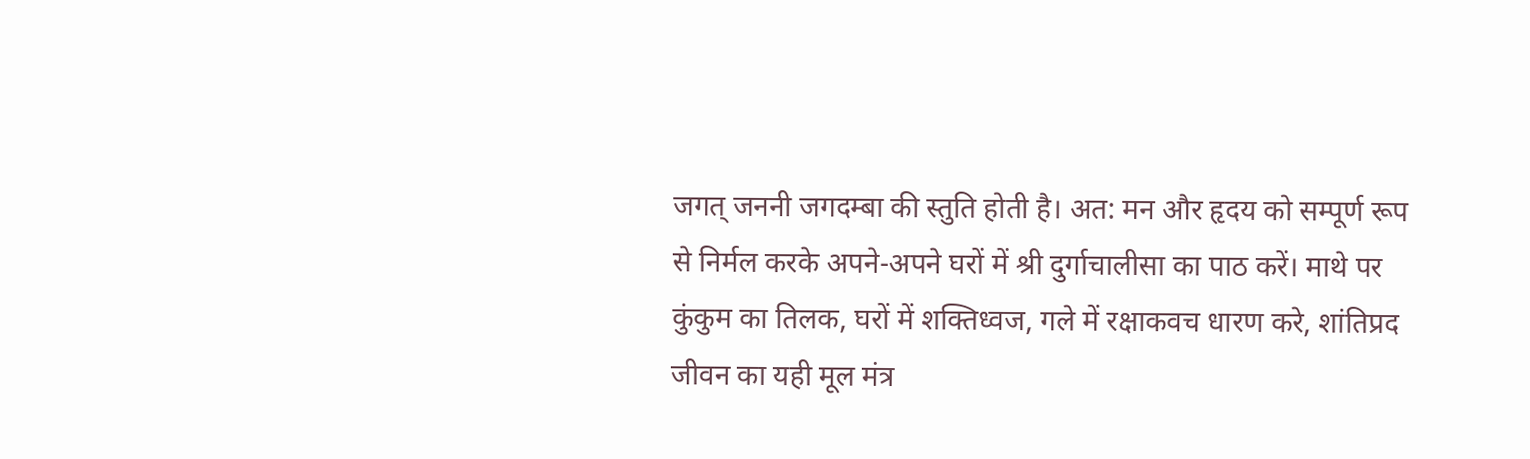जगत् जननी जगदम्बा की स्तुति होती है। अत: मन और हृदय को सम्पूर्ण रूप से निर्मल करके अपने-अपने घरों में श्री दुर्गाचालीसा का पाठ करें। माथे पर कुंकुम का तिलक, घरों में शक्तिध्वज, गले में रक्षाकवच धारण करे, शांतिप्रद जीवन का यही मूल मंत्र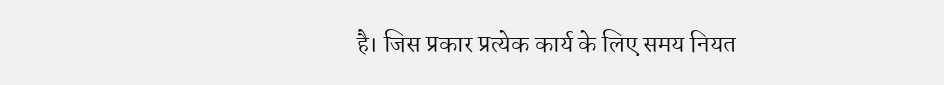है। जिस प्रकार प्रत्येक कार्य के लिए समय नियत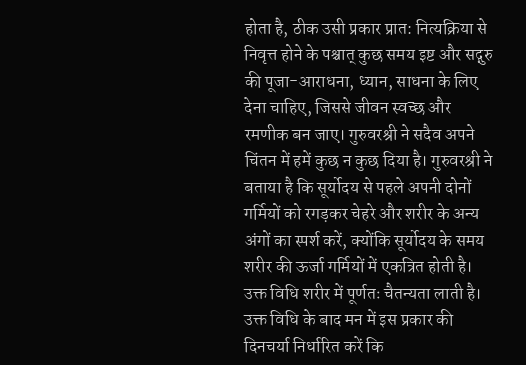होता है, ठीक उसी प्रकार प्रात: नित्यक्रिया से निवृत्त होने के पश्चात् कुछ समय इष्ट और सद्गुरु की पूजा-आराधना, ध्यान, साधना के लिए देना चाहिए, जिससे जीवन स्वच्छ और रमणीक बन जाए। गुरुवरश्री ने सदैव अपने चिंतन में हमें कुछ न कुछ दिया है। गुरुवरश्री ने बताया है कि सूर्योदय से पहले अपनी दोनों गर्मियों को रगड़कर चेहरे और शरीर के अन्य अंगों का स्पर्श करें, क्योंकि सूर्योदय के समय शरीर की ऊर्जा गर्मियों में एकत्रित होती है। उक्त विधि शरीर में पूर्णतः चैतन्यता लाती है। उक्त विधि के बाद मन में इस प्रकार की दिनचर्या निर्धारित करें कि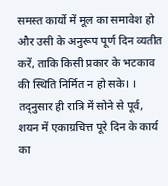समस्त कार्यो में मूल का समावेश हो और उसी के अनुरूप पूर्ण दिन व्यतीत करें, ताकि किसी प्रकार के भटकाव की स्थिति निर्मित न हो सके। । तद्नुसार ही रात्रि में सोने से पूर्व, शयन में एकाग्रचित्त पूरे दिन के कार्य का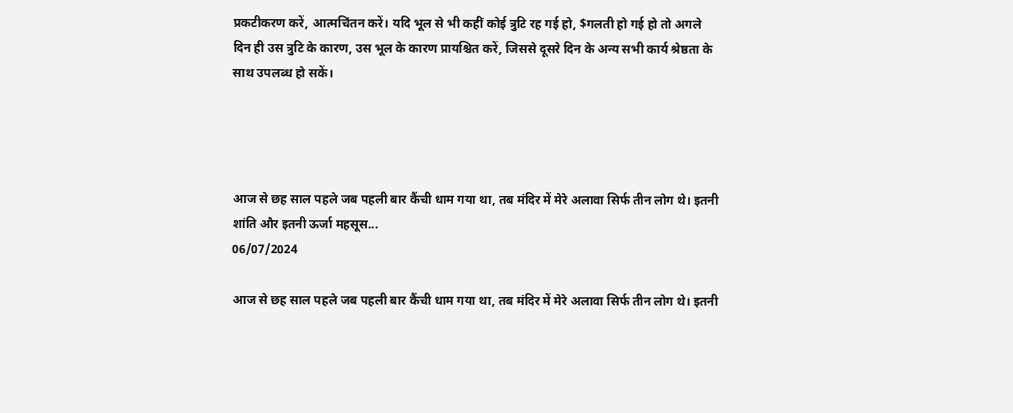प्रकटीकरण करें, आत्मचिंतन करें। यदि भूल से भी कहीं कोई त्रुटि रह गई हो, $गलती हो गई हो तो अगले दिन ही उस त्रुटि के कारण, उस भूल के कारण प्रायश्चित करें, जिससे दूसरे दिन के अन्य सभी कार्य श्रेष्ठता के साथ उपलब्ध हो सकें।




आज से छह साल पहले जब पहली बार कैंची धाम गया था, तब मंदिर में मेरे अलावा सिर्फ तीन लोग थे। इतनी शांति और इतनी ऊर्जा महसूस...
06/07/2024

आज से छह साल पहले जब पहली बार कैंची धाम गया था, तब मंदिर में मेरे अलावा सिर्फ तीन लोग थे। इतनी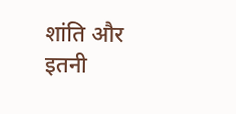शांति और इतनी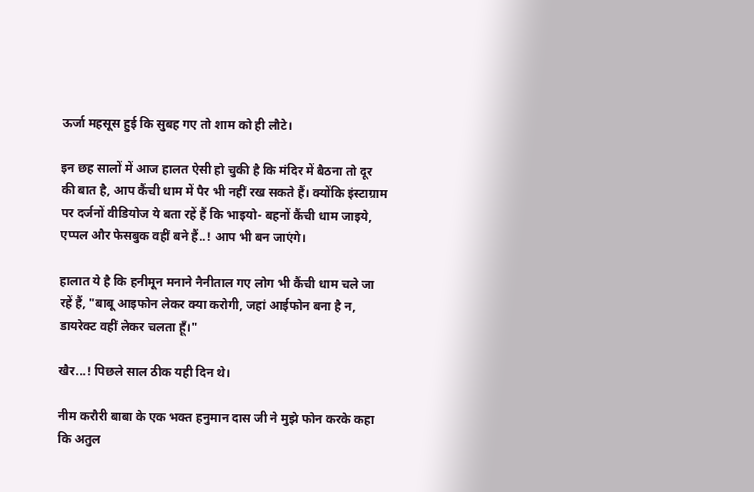ऊर्जा महसूस हुई कि सुबह गए तो शाम को ही लौटे।

इन छह सालों में आज हालत ऐसी हो चुकी है कि मंदिर में बैठना तो दूर की बात है, आप कैंची धाम में पैर भी नहीं रख सकते हैं। क्योंकि इंस्टाग्राम पर दर्जनों वीडियोज ये बता रहें हैं कि भाइयो- बहनों कैंची धाम जाइये, एप्पल और फेसबुक वहीं बने हैं..! आप भी बन जाएंगे।

हालात ये है कि हनीमून मनाने नैनीताल गए लोग भी कैंची धाम चले जा रहें हैं, "बाबू आइफोन लेकर क्या करोगी, जहां आईफोन बना है न, डायरेक्ट वहीं लेकर चलता हूँ।"

खैर...! पिछले साल ठीक यही दिन थे।

नीम करौरी बाबा के एक भक्त हनुमान दास जी ने मुझे फोन करके कहा कि अतुल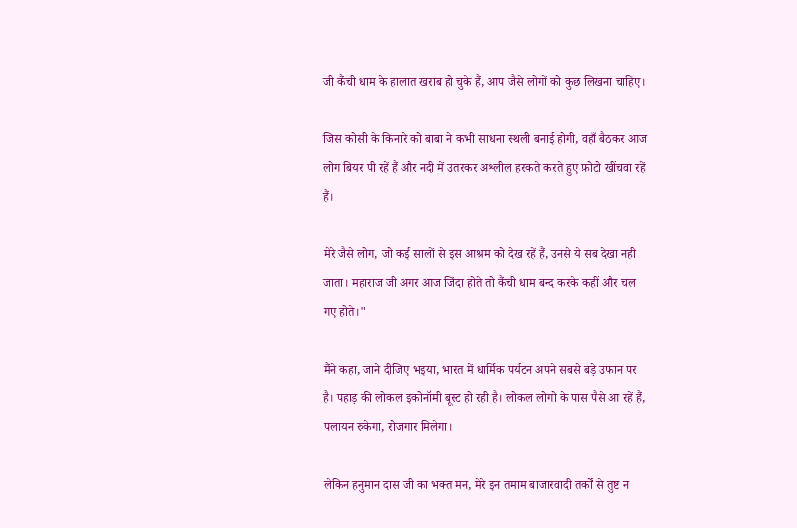जी कैंची धाम के हालात खराब हो चुके हैं, आप जैसे लोगों को कुछ लिखना चाहिए।

जिस कोसी के किनारे को बाबा ने कभी साधना स्थली बनाई होगी, वहाँ बैठकर आज लोग बियर पी रहें हैं और नदी में उतरकर अश्लील हरकते करते हुए फ़ोटो खींचवा रहें हैं।

मेरे जैसे लोग, जो कई सालों से इस आश्रम को देख रहें हैं, उनसे ये सब देखा नही जाता। महाराज जी अगर आज जिंदा होते तो कैंची धाम बन्द करके कहीं और चल गए होते।"

मैंने कहा, जाने दीजिए भइया, भारत में धार्मिक पर्यटन अपने सबसे बड़े उफान पर है। पहाड़ की लोकल इकोनॉमी बूस्ट हो रही है। लोकल लोगो के पास पैसे आ रहें हैं, पलायन रुकेगा, रोजगार मिलेगा।

लेकिन हनुमान दास जी का भक्त मन, मेरे इन तमाम बाजारवादी तर्कों से तुष्ट न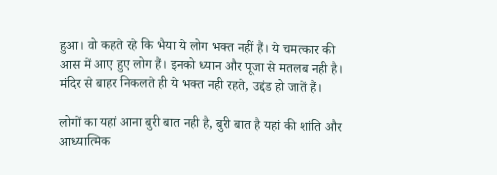हुआ। वो कहते रहे कि भैया ये लोग भक्त नहीं हैं। ये चमत्कार की आस में आए हुए लोग हैं। इनको ध्यान और पूजा से मतलब नही है। मंदिर से बाहर निकलते ही ये भक्त नही रहते, उद्दंड हो जातें हैं।

लोगों का यहां आना बुरी बात नही है, बुरी बात है यहां की शांति और आध्यात्मिक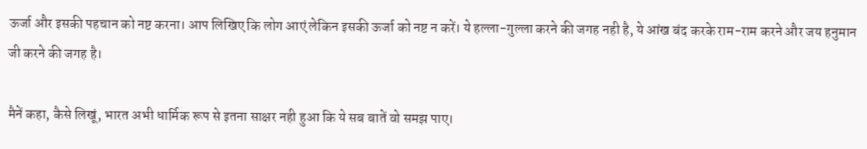ऊर्जा और इसकी पहचान को नष्ट करना। आप लिखिए कि लोग आएं लेकिन इसकी ऊर्जा को नष्ट न करें। ये हल्ला-गुल्ला करने की जगह नही है, ये आंख बंद करके राम-राम करने और जय हनुमान जी करने की जगह है।

मैनें कहा, कैसे लिखूं, भारत अभी धार्मिक रूप से इतना साक्षर नही हुआ कि ये सब बातें वो समझ पाए।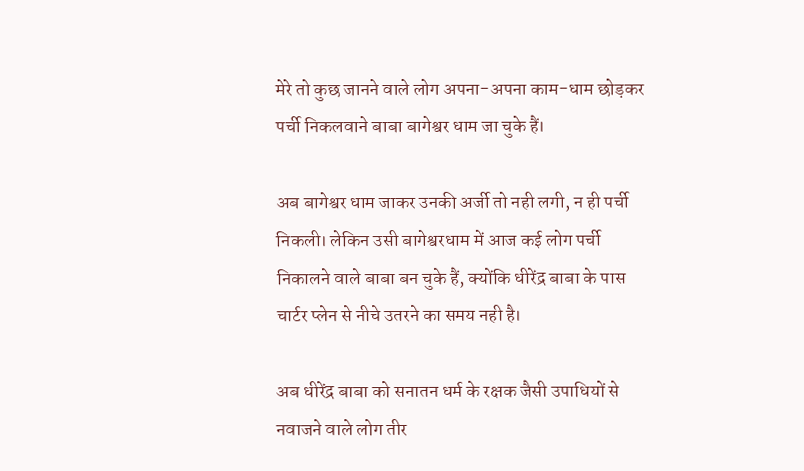मेरे तो कुछ जानने वाले लोग अपना-अपना काम-धाम छोड़कर पर्ची निकलवाने बाबा बागेश्वर धाम जा चुके हैं।

अब बागेश्वर धाम जाकर उनकी अर्जी तो नही लगी, न ही पर्ची निकली। लेकिन उसी बागेश्वरधाम में आज कई लोग पर्ची निकालने वाले बाबा बन चुके हैं, क्योंकि धीरेंद्र बाबा के पास चार्टर प्लेन से नीचे उतरने का समय नही है।

अब धीरेंद्र बाबा को सनातन धर्म के रक्षक जैसी उपाधियों से नवाजने वाले लोग तीर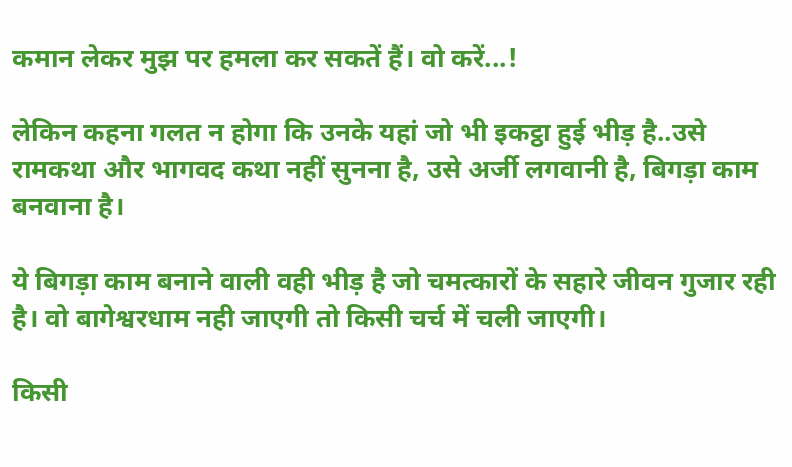कमान लेकर मुझ पर हमला कर सकतें हैं। वो करें...!

लेकिन कहना गलत न होगा कि उनके यहां जो भी इकट्ठा हुई भीड़ है..उसे रामकथा और भागवद कथा नहीं सुनना है, उसे अर्जी लगवानी है, बिगड़ा काम बनवाना है।

ये बिगड़ा काम बनाने वाली वही भीड़ है जो चमत्कारों के सहारे जीवन गुजार रही है। वो बागेश्वरधाम नही जाएगी तो किसी चर्च में चली जाएगी।

किसी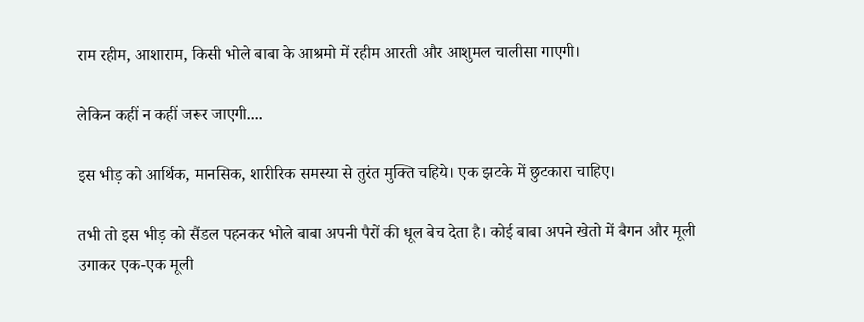राम रहीम, आशाराम, किसी भोले बाबा के आश्रमो में रहीम आरती और आशुमल चालीसा गाएगी।

लेकिन कहीं न कहीं जरूर जाएगी....

इस भीड़ को आर्थिक, मानसिक, शारीरिक समस्या से तुरंत मुक्ति चहिये। एक झटके में छुटकारा चाहिए।

तभी तो इस भीड़ को सैंडल पहनकर भोले बाबा अपनी पैरों की धूल बेच देता है। कोई बाबा अपने खेतो में बैगन और मूली उगाकर एक-एक मूली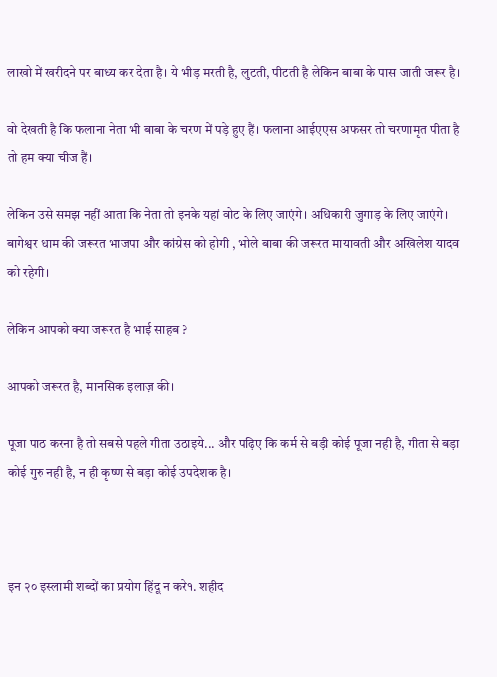लाखो में खरीदने पर बाध्य कर देता है। ये भीड़ मरती है, लुटती, पीटती है लेकिन बाबा के पास जाती जरूर है।

वो देखती है कि फलाना नेता भी बाबा के चरण में पड़े हुए हैं। फलाना आईएएस अफसर तो चरणामृत पीता है तो हम क्या चीज हैं।

लेकिन उसे समझ नहीं आता कि नेता तो इनके यहां वोट के लिए जाएंगे। अधिकारी जुगाड़ के लिए जाएंगे। बागेश्वर धाम की जरूरत भाजपा और कांग्रेस को होगी , भोले बाबा की जरूरत मायावती और अखिलेश यादव को रहेगी।

लेकिन आपको क्या जरूरत है भाई साहब ?

आपको जरूरत है, मानसिक इलाज़ की।

पूजा पाठ करना है तो सबसे पहले गीता उठाइये... और पढ़िए कि कर्म से बड़ी कोई पूजा नही है, गीता से बड़ा कोई गुरु नही है, न ही कृष्ण से बड़ा कोई उपदेशक है।



इन २० इस्लामी शब्दों का प्रयोग हिंदू न करे१. शहीद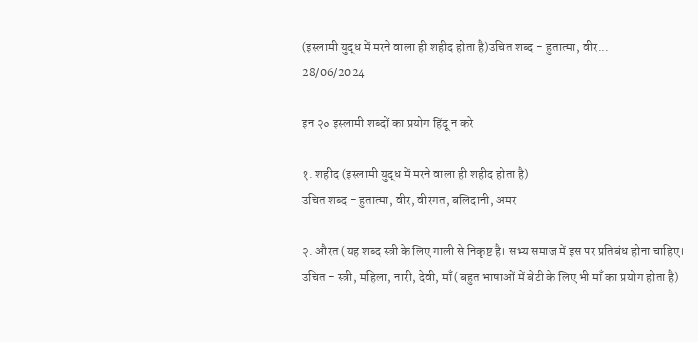(इस्लामी युद्ध में मरने वाला ही शहीद होता है)उचित शब्द - हुतात्मा, वीर...
28/06/2024

इन २० इस्लामी शब्दों का प्रयोग हिंदू न करे

१. शहीद (इस्लामी युद्ध में मरने वाला ही शहीद होता है)
उचित शब्द - हुतात्मा, वीर, वीरगत, बलिदानी, अमर

२. औरत (यह शब्द स्त्री के लिए गाली से निकृष्ट है। सभ्य समाज में इस पर प्रतिबंध होना चाहिए।
उचित - स्त्री, महिला, नारी, देवी, माँ (बहुत भाषाओं में बेटी के लिए भी माँ का प्रयोग होता है)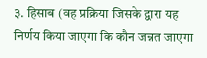३. हिसाब (वह प्रक्रिया जिसके द्वारा यह निर्णय किया जाएगा कि कौन जन्नत जाएगा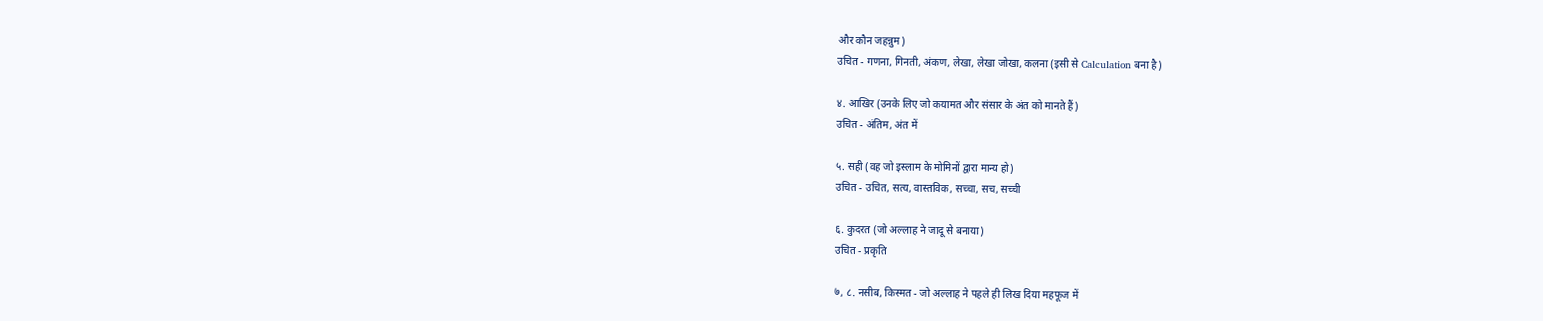और कौन जहन्नुम)
उचित - गणना, गिनती, अंकण, लेखा, लेखा जोखा, कलना (इसी से Calculation बना है)

४. आखिर (उनके लिए जो कयामत और संसार के अंत को मानते हैं)
उचित - अंतिम, अंत में

५. सही (वह जो इस्लाम के मोमिनों द्वारा मान्य हो)
उचित - उचित, सत्य, वास्तविक, सच्चा, सच, सच्ची

६. कुदरत (जो अल्लाह ने जादू से बनाया)
उचित - प्रकृति

७, ८. नसीब, किस्मत - जो अल्लाह ने पहले ही लिख दिया महफूज में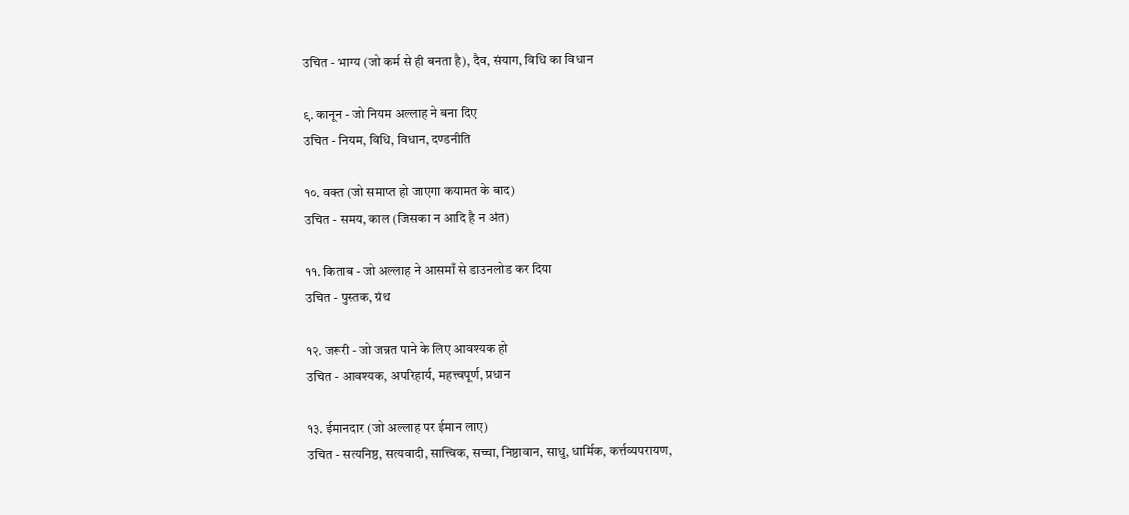उचित - भाग्य (जो कर्म से ही बनता है), दैव, संयाग, विधि का विधान

९. कानून - जो नियम अल्लाह ने बना दिए
उचित - नियम, विधि, विधान, दण्डनीति

१०. वक्त (जो समाप्त हो जाएगा कयामत के बाद)
उचित - समय, काल (जिसका न आदि है न अंत)

११. किताब - जो अल्लाह ने आसमाँ से डाउनलोड कर दिया
उचित - पुस्तक, ग्रंथ

१२. जरूरी - जो जन्नत पाने के लिए आवश्यक हो
उचित - आवश्यक, अपरिहार्य, महत्त्वपूर्ण, प्रधान

१३. ईमानदार (जो अल्लाह पर ईमान लाए)
उचित - सत्यनिष्ठ, सत्यवादी, सात्त्विक, सच्चा, निष्ठावान, साधु, धार्मिक, कर्त्तव्यपरायण,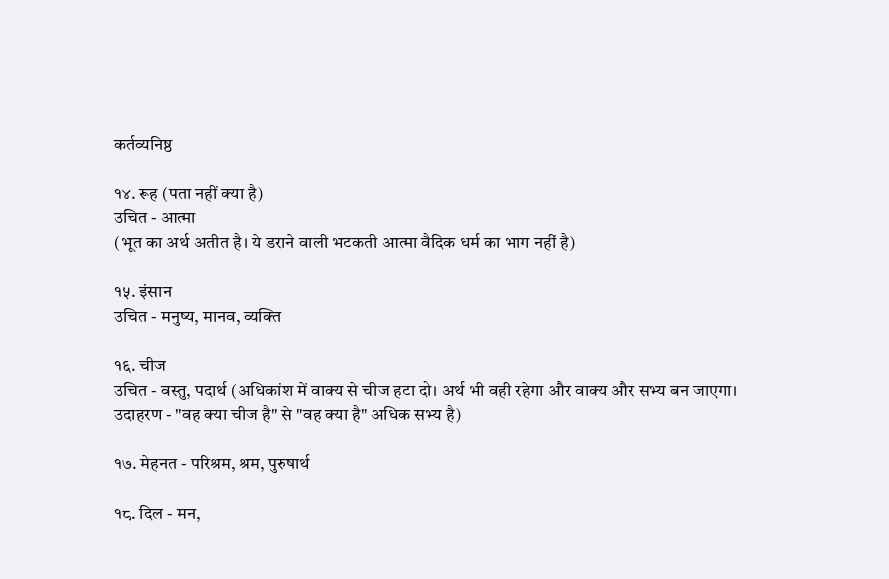कर्तव्यनिष्ठ

१४. रूह (पता नहीं क्या है)
उचित - आत्मा
(भूत का अर्थ अतीत है। ये डराने वाली भटकती आत्मा वैदिक धर्म का भाग नहीं है)

१५. इंसान
उचित - मनुष्य, मानव, व्यक्ति

१६. चीज
उचित - वस्तु, पदार्थ (अधिकांश में वाक्य से चीज हटा दो। अर्थ भी वही रहेगा और वाक्य और सभ्य बन जाएगा।
उदाहरण - "वह क्या चीज है" से "वह क्या है" अधिक सभ्य है)

१७. मेहनत - परिश्रम, श्रम, पुरुषार्थ

१८. दिल - मन,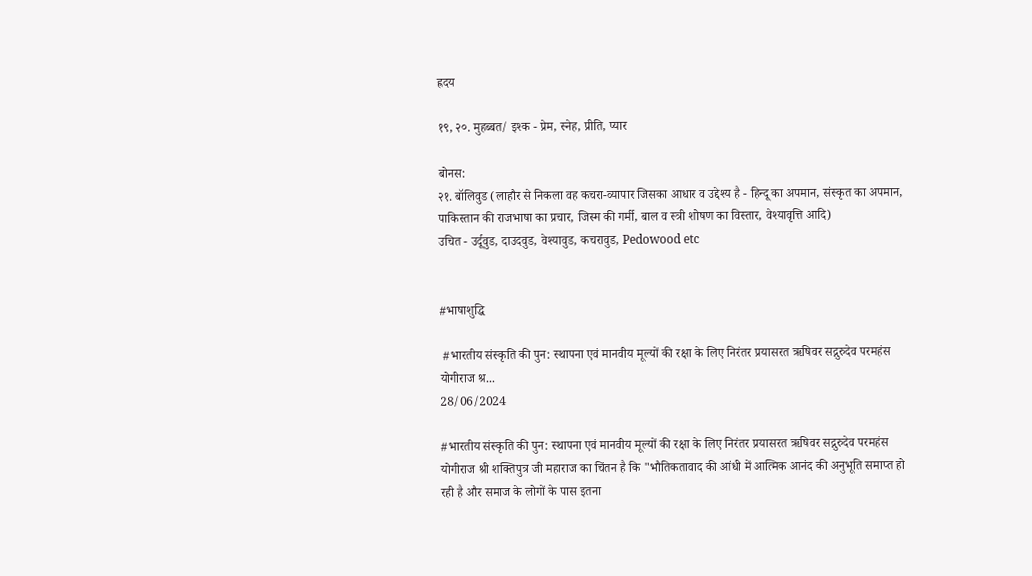ह्रदय

१९, २०. मुहब्बत/ इश्क - प्रेम, स्नेह, प्रीति, प्यार

बोनस:
२१. बॉलिवुड (लाहौर से निकला वह कचरा-व्यापार जिसका आधार व उद्देश्य है - हिन्दू का अपमान, संस्कृत का अपमान, पाकिस्तान की राजभाषा का प्रचार, जिस्म की गर्मी, बाल व स्त्री शोषण का विस्तार, वेश्यावृत्ति आदि)
उचित - उर्दूवुड, दाउदवुड, वेश्यावुड, कचरावुड, Pedowood etc


#भाषाशुद्धि

 #भारतीय संस्कृति की पुन: स्थापना एवं मानवीय मूल्यों की रक्षा के लिए निरंतर प्रयासरत ऋषिवर सद्गुरुदेव परमहंस योगीराज श्र...
28/06/2024

#भारतीय संस्कृति की पुन: स्थापना एवं मानवीय मूल्यों की रक्षा के लिए निरंतर प्रयासरत ऋषिवर सद्गुरुदेव परमहंस योगीराज श्री शक्तिपुत्र जी महाराज का चिंतन है कि "भौतिकतावाद की आंधी में आत्मिक आनंद की अनुभूति समाप्त हो रही है और समाज के लोगों के पास इतना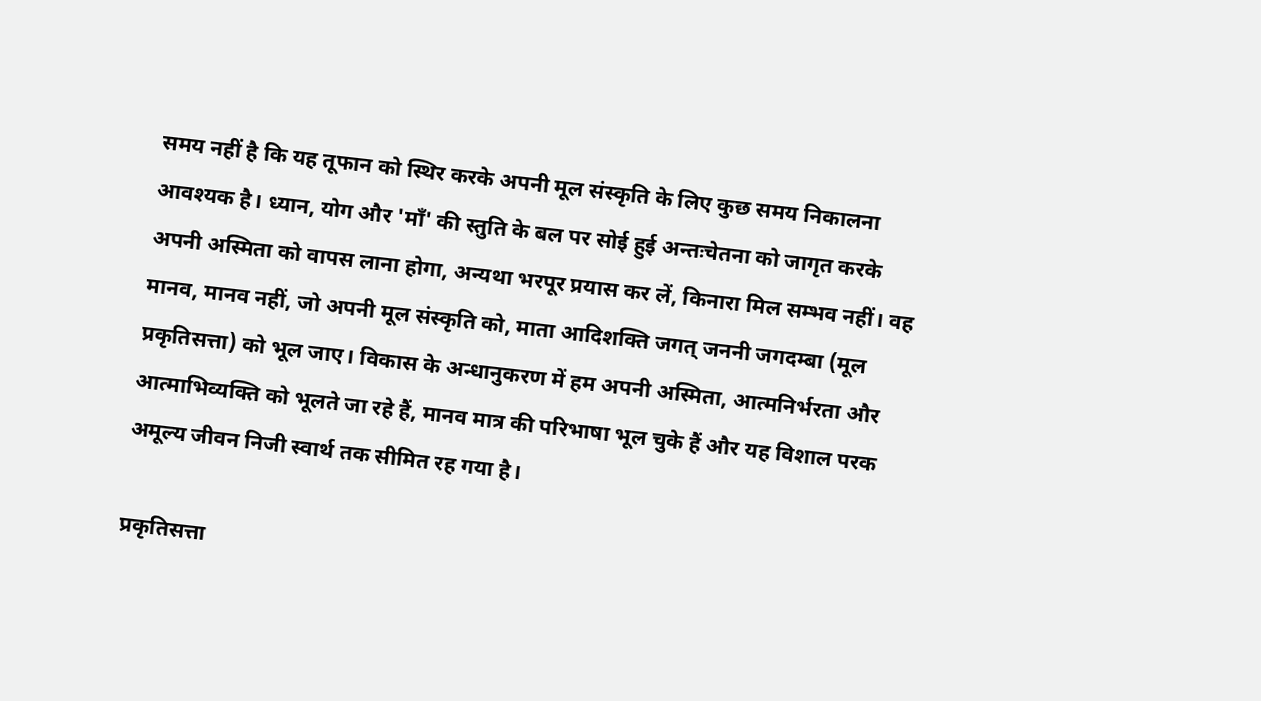समय नहीं है कि यह तूफान को स्थिर करके अपनी मूल संस्कृति के लिए कुछ समय निकालना आवश्यक है। ध्यान, योग और 'माँ' की स्तुति के बल पर सोई हुई अन्तःचेतना को जागृत करके अपनी अस्मिता को वापस लाना होगा, अन्यथा भरपूर प्रयास कर लें, किनारा मिल सम्भव नहीं। वह मानव, मानव नहीं, जो अपनी मूल संस्कृति को, माता आदिशक्ति जगत् जननी जगदम्बा (मूल प्रकृतिसत्ता) को भूल जाए। विकास के अन्धानुकरण में हम अपनी अस्मिता, आत्मनिर्भरता और आत्माभिव्यक्ति को भूलते जा रहे हैं, मानव मात्र की परिभाषा भूल चुके हैं और यह विशाल परक अमूल्य जीवन निजी स्वार्थ तक सीमित रह गया है।

प्रकृतिसत्ता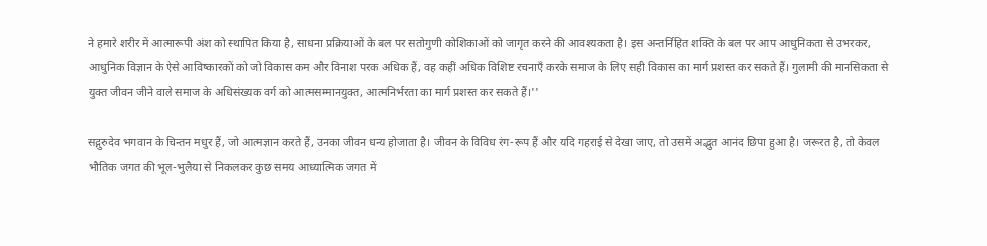ने हमारे शरीर में आत्मारूपी अंश को स्थापित किया है, साधना प्रक्रियाओं के बल पर सतोगुणी कोशिकाओं को जागृत करने की आवश्यकता है। इस अन्तर्निहित शक्ति के बल पर आप आधुनिकता से उभरकर, आधुनिक विज्ञान के ऐसे आविष्कारकों को जो विकास कम और विनाश परक अधिक हैं, वह कहीं अधिक विशिष्ट रचनाएँ करके समाज के लिए सही विकास का मार्ग प्रशस्त कर सकते हैं। गुलामी की मानसिकता से युक्त जीवन जीने वाले समाज के अधिसंख्यक वर्ग को आत्मसम्मानयुक्त, आत्मनिर्भरता का मार्ग प्रशस्त कर सकते हैं।''

सद्गुरुदेव भगवान के चिन्तन मधुर हैं, जो आत्मज्ञान करते हैं, उनका जीवन धन्य होजाता है। जीवन के विविध रंग-रूप हैं और यदि गहराई से देखा जाए, तो उसमें अद्भुत आनंद छिपा हुआ है। जरूरत है, तो केवल भौतिक जगत की भूल-भुलैया से निकलकर कुछ समय आध्यात्मिक जगत में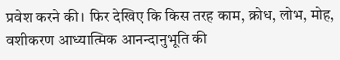प्रवेश करने की। फिर देखिए कि किस तरह काम, क्रोध, लोभ, मोह, वशीकरण आध्यात्मिक आनन्दानुभूति की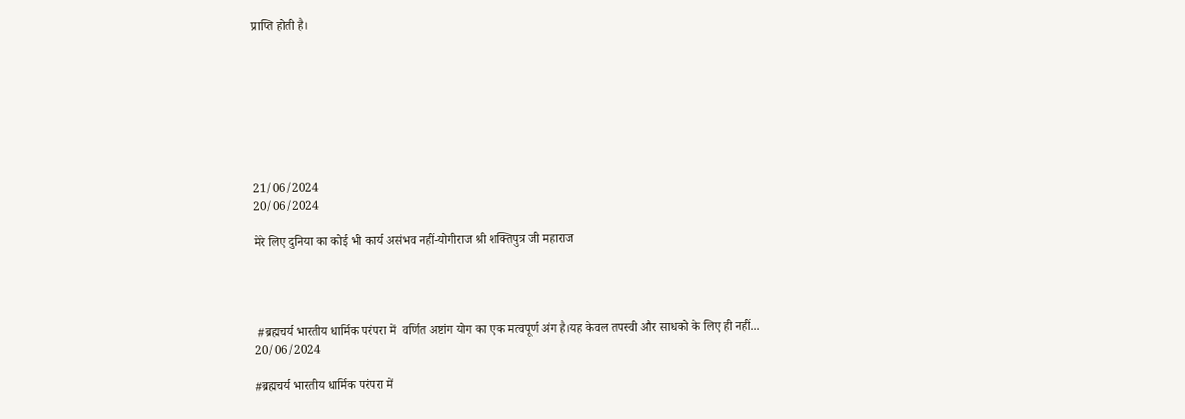प्राप्ति होती है।








21/06/2024
20/06/2024

मेरे लिए दुनिया का कोई भी कार्य असंभव नहीं-योगीराज श्री शक्तिपुत्र जी महाराज




 #ब्रह्मचर्य भारतीय धार्मिक परंपरा में  वर्णित अष्टांग योग का एक मत्वपूर्ण अंग है।यह केवल तपस्वी और साधको के लिए ही नहीं...
20/06/2024

#ब्रह्मचर्य भारतीय धार्मिक परंपरा में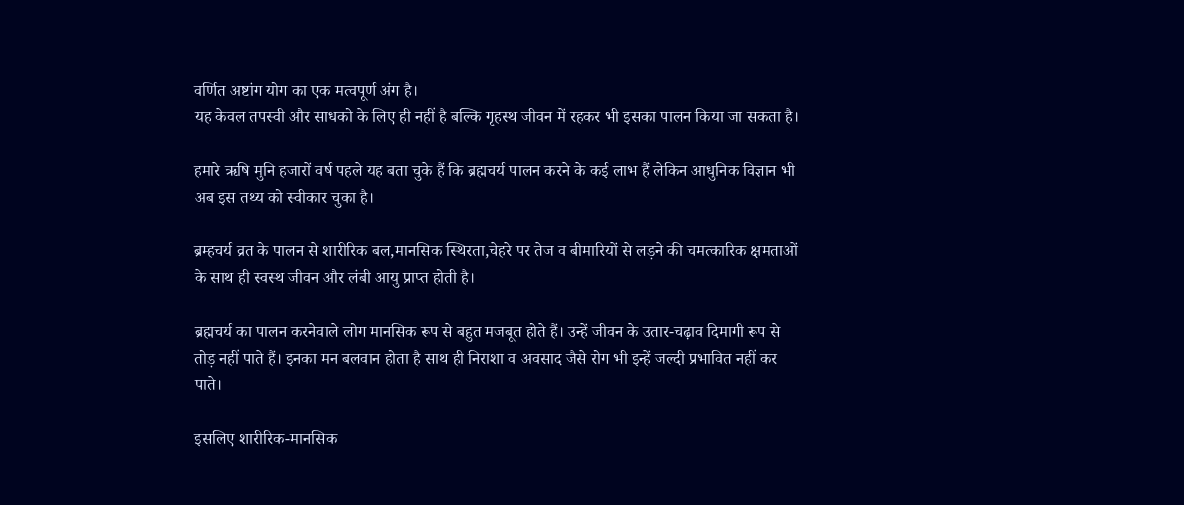वर्णित अष्टांग योग का एक मत्वपूर्ण अंग है।
यह केवल तपस्वी और साधको के लिए ही नहीं है बल्कि गृहस्थ जीवन में रहकर भी इसका पालन किया जा सकता है।

हमारे ऋषि मुनि हजारों वर्ष पहले यह बता चुके हैं कि ब्रह्मचर्य पालन करने के कई लाभ हैं लेकिन आधुनिक विज्ञान भी अब इस तथ्य को स्वीकार चुका है।

ब्रम्हचर्य व्रत के पालन से शारीरिक बल,मानसिक स्थिरता,चेहरे पर तेज व बीमारियों से लड़ने की चमत्कारिक क्षमताओं के साथ ही स्वस्थ जीवन और लंबी आयु प्राप्त होती है।

ब्रह्मचर्य का पालन करनेवाले लोग मानसिक रूप से बहुत मजबूत होते हैं। उन्हें जीवन के उतार-चढ़ाव दिमागी रूप से तोड़ नहीं पाते हैं। इनका मन बलवान होता है साथ ही निराशा व अवसाद जैसे रोग भी इन्हें जल्दी प्रभावित नहीं कर पाते।

इसलिए शारीरिक-मानसिक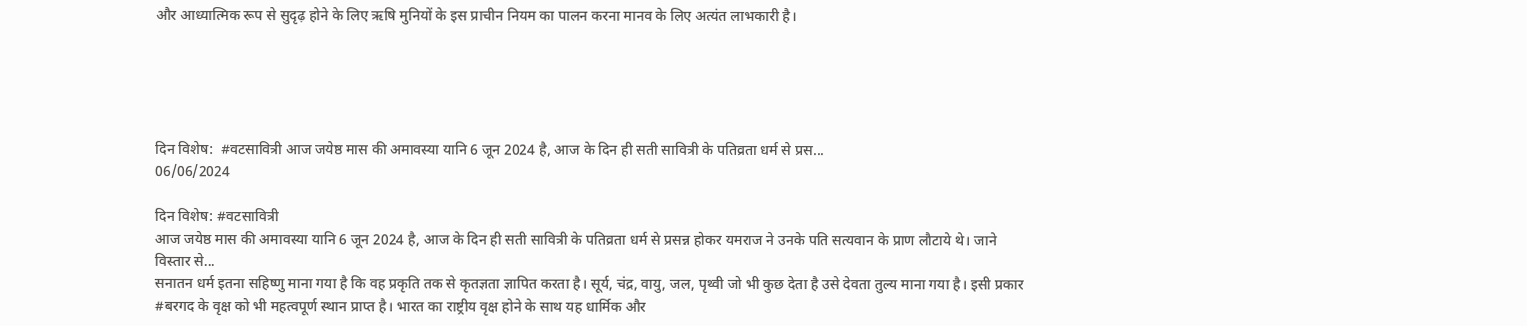और आध्यात्मिक रूप से सुदृढ़ होने के लिए ऋषि मुनियों के इस प्राचीन नियम का पालन करना मानव के लिए अत्यंत लाभकारी है।





दिन विशेष:  #वटसावित्री आज जयेष्ठ मास की अमावस्या यानि 6 जून 2024 है, आज के दिन ही सती सावित्री के पतिव्रता धर्म से प्रस...
06/06/2024

दिन विशेष: #वटसावित्री
आज जयेष्ठ मास की अमावस्या यानि 6 जून 2024 है, आज के दिन ही सती सावित्री के पतिव्रता धर्म से प्रसन्न होकर यमराज ने उनके पति सत्यवान के प्राण लौटाये थे। जाने विस्तार से...
सनातन धर्म इतना सहिष्णु माना गया है कि वह प्रकृति तक से कृतज्ञता ज्ञापित करता है। सूर्य, चंद्र, वायु, जल, पृथ्वी जो भी कुछ देता है उसे देवता तुल्य माना गया है। इसी प्रकार #बरगद के वृक्ष को भी महत्वपूर्ण स्थान प्राप्त है। भारत का राष्ट्रीय वृक्ष होने के साथ यह धार्मिक और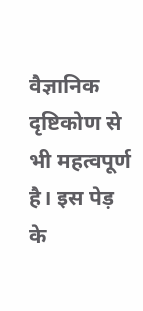वैज्ञानिक दृष्टिकोण से भी महत्वपूर्ण है। इस पेड़ के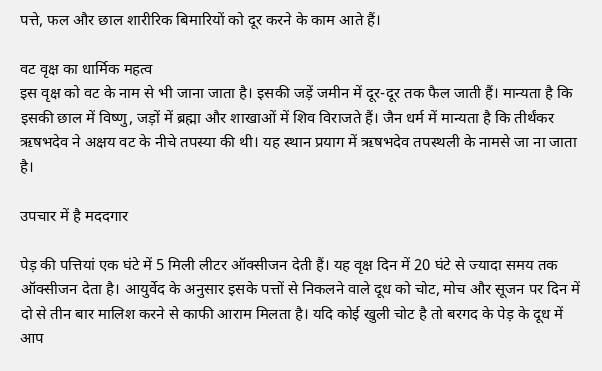पत्ते, फल और छाल शारीरिक बिमारियों को दूर करने के काम आते हैं।

वट वृक्ष का धार्मिक महत्व
इस वृक्ष को वट के नाम से भी जाना जाता है। इसकी जड़ें जमीन में दूर-दूर तक फैल जाती हैं। मान्यता है कि इसकी छाल में विष्णु, जड़ों में ब्रह्मा और शाखाओं में शिव विराजते हैं। जैन धर्म में मान्यता है कि तीर्थंकर ऋषभदेव ने अक्षय वट के नीचे तपस्या की थी। यह स्थान प्रयाग में ऋषभदेव तपस्थली के नामसे जा ना जाता है।

उपचार में है मददगार

पेड़ की पत्तियां एक घंटे में 5 मिली लीटर ऑक्सीजन देती हैं। यह वृक्ष दिन में 20 घंटे से ज्यादा समय तक ऑक्सीजन देता है। आयुर्वेद के अनुसार इसके पत्तों से निकलने वाले दूध को चोट, मोच और सूजन पर दिन में दो से तीन बार मालिश करने से काफी आराम मिलता है। यदि कोई खुली चोट है तो बरगद के पेड़ के दूध में आप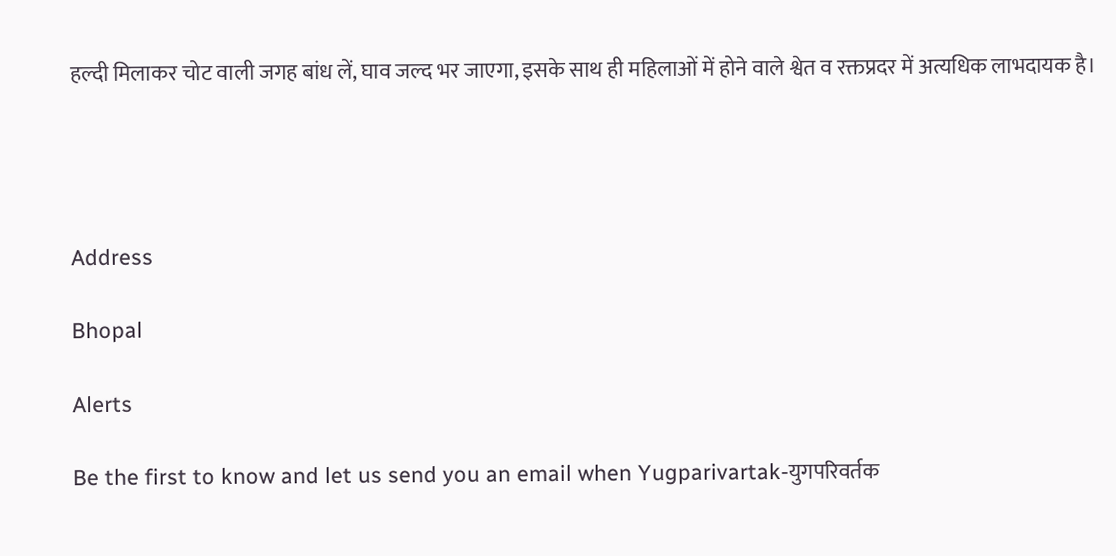हल्दी मिलाकर चोट वाली जगह बांध लें, घाव जल्द भर जाएगा, इसके साथ ही महिलाओं में होने वाले श्वेत व रक्तप्रदर में अत्यधिक लाभदायक है।




Address

Bhopal

Alerts

Be the first to know and let us send you an email when Yugparivartak-युगपरिवर्तक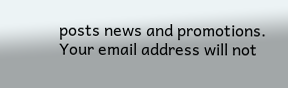posts news and promotions. Your email address will not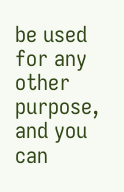be used for any other purpose, and you can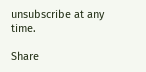unsubscribe at any time.

Share